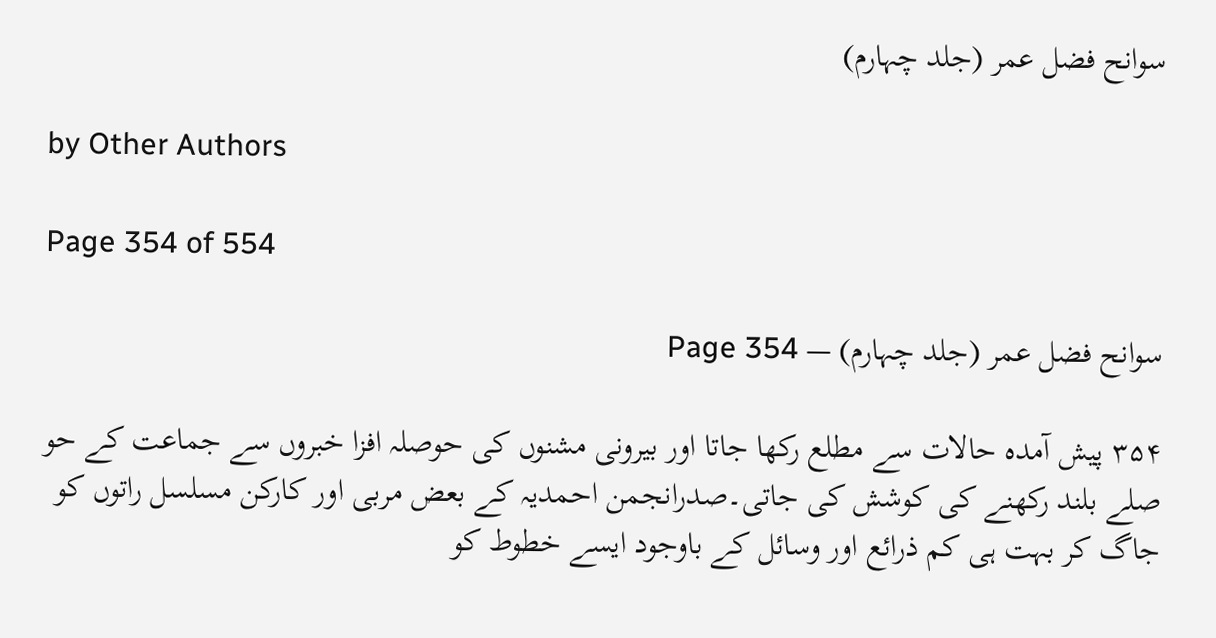سوانح فضل عمر (جلد چہارم)

by Other Authors

Page 354 of 554

سوانح فضل عمر (جلد چہارم) — Page 354

۳۵۴ پیش آمدہ حالات سے مطلع رکھا جاتا اور بیرونی مشنوں کی حوصلہ افزا خبروں سے جماعت کے حو صلے بلند رکھنے کی کوشش کی جاتی۔صدرانجمن احمدیہ کے بعض مربی اور کارکن مسلسل راتوں کو جاگ کر بہت ہی کم ذرائع اور وسائل کے باوجود ایسے خطوط کو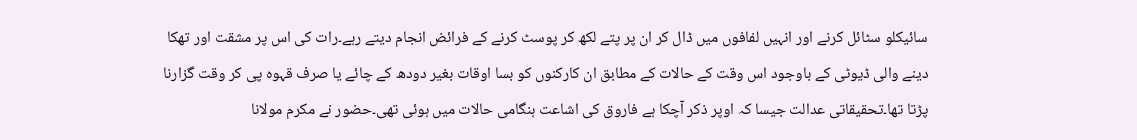سائیکلو سٹائل کرنے اور انہیں لفافوں میں ڈال کر ان پر پتے لکھ کر پوسٹ کرنے کے فرائض انجام دیتے رہے۔رات کی اس پر مشقت اور تھکا دینے والی ڈیوٹی کے باوجود اس وقت کے حالات کے مطابق ان کارکنوں کو بسا اوقات بغیر دودھ کے چائے یا صرف قہوہ پی کر وقت گزارنا پڑتا تھا۔تحقیقاتی عدالت جیسا کہ اوپر ذکر آچکا ہے فاروق کی اشاعت ہنگامی حالات میں ہوئی تھی۔حضور نے مکرم مولانا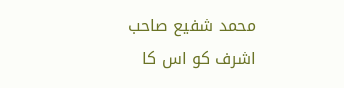محمد شفیع صاحب اشرف کو اس کا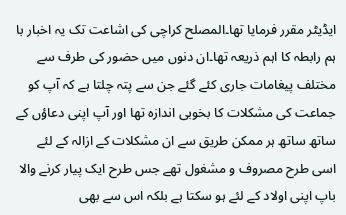ایڈیٹر مقرر فرمایا تھا۔المصلح کراچی کی اشاعت تک یہ اخبار با ہم رابطہ کا اہم ذریعہ تھا۔ان دنوں میں حضور کی طرف سے مختلف پیغامات جاری کئے گئے جن سے پتہ چلتا ہے کہ آپ کو جماعت کی مشکلات کا بخوبی اندازہ تھا اور آپ اپنی دعاؤں کے ساتھ ساتھ ہر ممکن طریق سے ان مشکلات کے ازالہ کے لئے اسی طرح مصروف و مشغول تھے جس طرح ایک پیار کرنے والا باپ اپنی اولاد کے لئے ہو سکتا ہے بلکہ اس سے بھی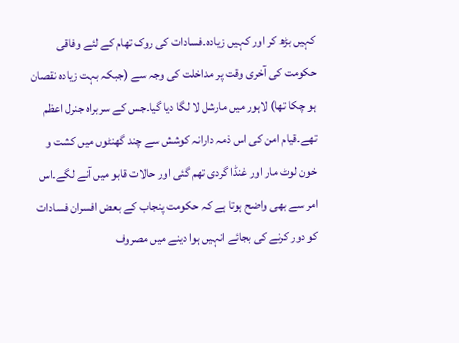کہیں بڑھ کر اور کہیں زیادہ۔فسادات کی روک تھام کے لئے وفاقی حکومت کی آخری وقت پر مداخلت کی وجہ سے (جبکہ بہت زیادہ نقصان ہو چکا تھا) لاہور میں مارشل لا لگا دیا گیا۔جس کے سربراہ جنرل اعظم تھے۔قیام امن کی اس ذمہ دارانہ کوشش سے چند گھنٹوں میں کشت و خون لوٹ مار اور غنڈا گردی تھم گئی اور حالات قابو میں آنے لگے۔اس امر سے بھی واضح ہوتا ہے کہ حکومت پنجاب کے بعض افسران فسادات کو دور کرنے کی بجائے انہیں ہوا دینے میں مصروف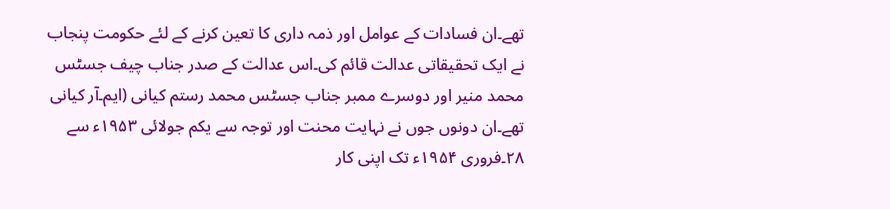تھے۔ان فسادات کے عوامل اور ذمہ داری کا تعین کرنے کے لئے حکومت پنجاب نے ایک تحقیقاتی عدالت قائم کی۔اس عدالت کے صدر جناب چیف جسٹس محمد منیر اور دوسرے ممبر جناب جسٹس محمد رستم کیانی (ایم۔آر کیانی تھے۔ان دونوں جوں نے نہایت محنت اور توجہ سے یکم جولائی ۱۹۵۳ء سے ۲۸۔فروری ۱۹۵۴ء تک اپنی کار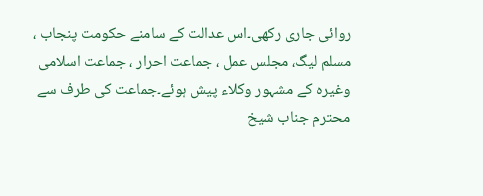روائی جاری رکھی۔اس عدالت کے سامنے حکومت پنجاب ، مسلم لیگ، مجلس عمل ، جماعت احرار ، جماعت اسلامی وغیرہ کے مشہور وکلاء پیش ہوئے۔جماعت کی طرف سے محترم جناب شیخ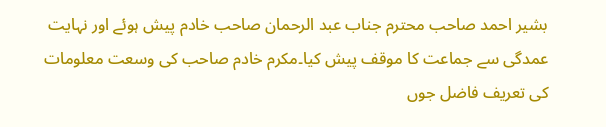بشیر احمد صاحب محترم جناب عبد الرحمان صاحب خادم پیش ہوئے اور نہایت عمدگی سے جماعت کا موقف پیش کیا۔مکرم خادم صاحب کی وسعت معلومات کی تعریف فاضل جوں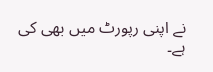نے اپنی رپورٹ میں بھی کی ہے۔